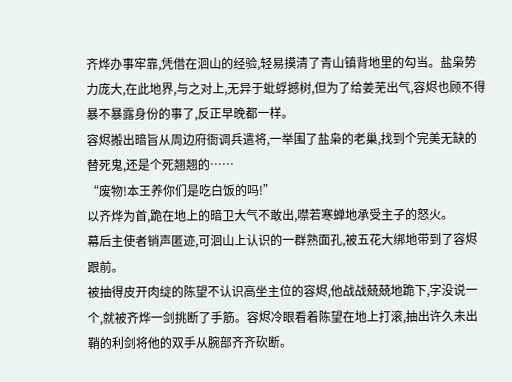齐烨办事牢靠,凭借在洄山的经验,轻易摸清了青山镇背地里的勾当。盐枭势力庞大,在此地界,与之对上,无异于蚍蜉撼树,但为了给姜芜出气,容烬也顾不得暴不暴露身份的事了,反正早晚都一样。
容烬搬出暗旨从周边府衙调兵遣将,一举围了盐枭的老巢,找到个完美无缺的替死鬼,还是个死翘翘的……
“废物!本王养你们是吃白饭的吗!”
以齐烨为首,跪在地上的暗卫大气不敢出,噤若寒蝉地承受主子的怒火。
幕后主使者销声匿迹,可洄山上认识的一群熟面孔,被五花大绑地带到了容烬跟前。
被抽得皮开肉绽的陈望不认识高坐主位的容烬,他战战兢兢地跪下,字没说一个,就被齐烨一剑挑断了手筋。容烬冷眼看着陈望在地上打滚,抽出许久未出鞘的利剑将他的双手从腕部齐齐砍断。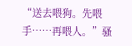“送去喂狗。先喂手……再喂人。”骚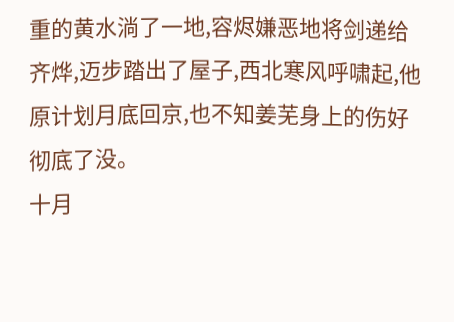重的黄水淌了一地,容烬嫌恶地将剑递给齐烨,迈步踏出了屋子,西北寒风呼啸起,他原计划月底回京,也不知姜芜身上的伤好彻底了没。
十月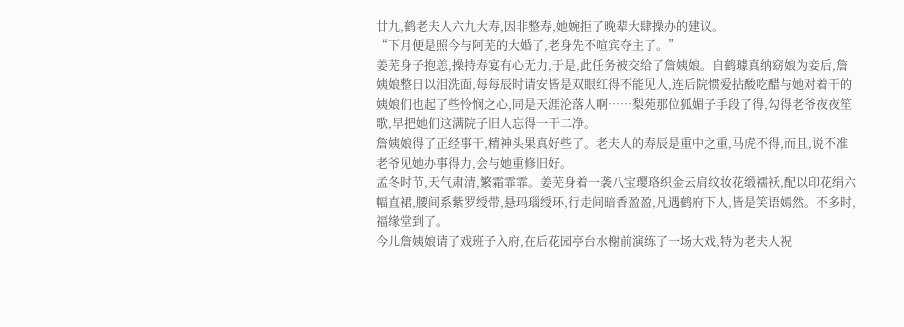廿九,鹤老夫人六九大寿,因非整寿,她婉拒了晚辈大肆操办的建议。
“下月便是照今与阿芜的大婚了,老身先不喧宾夺主了。”
姜芜身子抱恙,操持寿宴有心无力,于是,此任务被交给了詹姨娘。自鹤璩真纳窈娘为妾后,詹姨娘整日以泪洗面,每每辰时请安皆是双眼红得不能见人,连后院惯爱拈酸吃醋与她对着干的姨娘们也起了些怜悯之心,同是天涯沦落人啊……梨苑那位狐媚子手段了得,勾得老爷夜夜笙歌,早把她们这满院子旧人忘得一干二净。
詹姨娘得了正经事干,精神头果真好些了。老夫人的寿辰是重中之重,马虎不得,而且,说不准老爷见她办事得力,会与她重修旧好。
孟冬时节,天气肃清,繁霜霏霏。姜芜身着一袭八宝璎珞织金云肩纹妆花缎襦袄,配以印花绢六幅直裙,腰间系紫罗绶带,悬玛瑙绶环,行走间暗香盈盈,凡遇鹤府下人,皆是笑语嫣然。不多时,福缘堂到了。
今儿詹姨娘请了戏班子入府,在后花园亭台水榭前演练了一场大戏,特为老夫人祝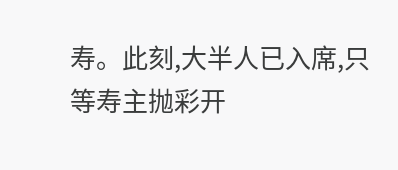寿。此刻,大半人已入席,只等寿主抛彩开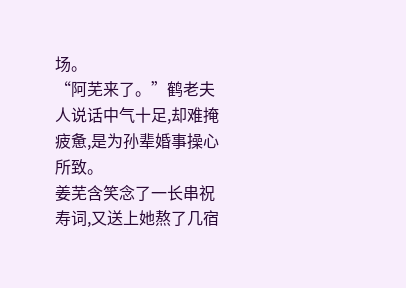场。
“阿芜来了。”鹤老夫人说话中气十足,却难掩疲惫,是为孙辈婚事操心所致。
姜芜含笑念了一长串祝寿词,又送上她熬了几宿